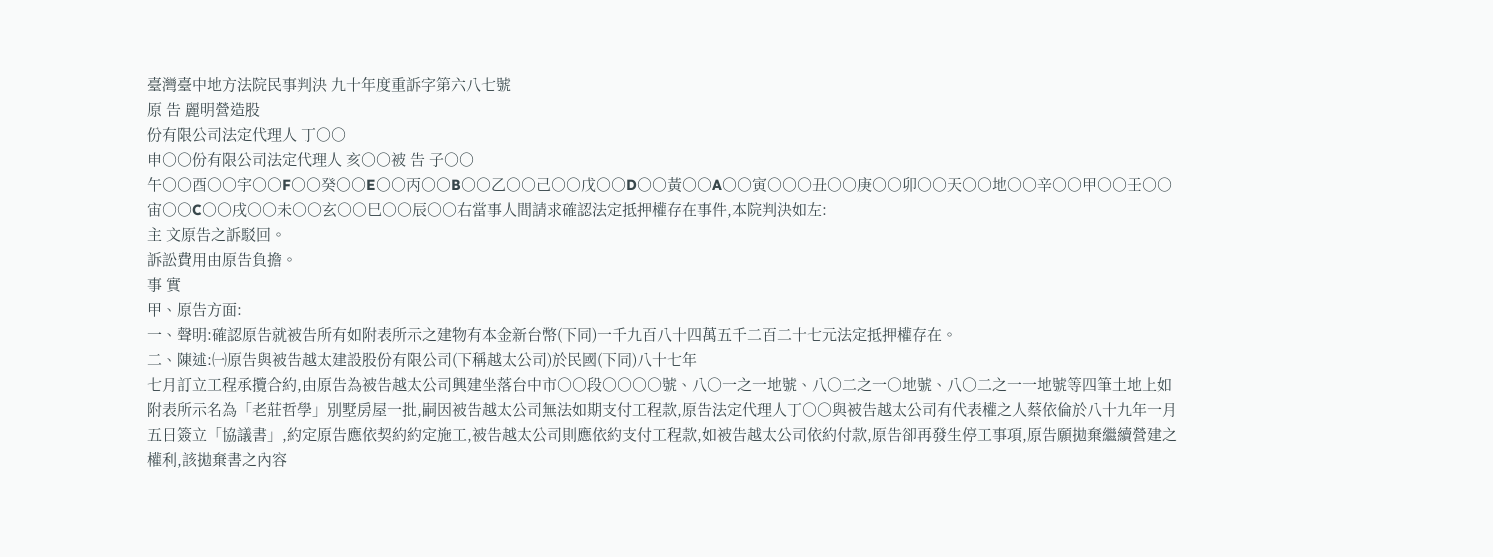臺灣臺中地方法院民事判決 九十年度重訴字第六八七號
原 告 麗明營造股
份有限公司法定代理人 丁○○
申○○份有限公司法定代理人 亥○○被 告 子○○
午○○酉○○宇○○F○○癸○○E○○丙○○B○○乙○○己○○戊○○D○○黃○○A○○寅○○○丑○○庚○○卯○○天○○地○○辛○○甲○○壬○○宙○○C○○戌○○未○○玄○○巳○○辰○○右當事人間請求確認法定抵押權存在事件,本院判決如左:
主 文原告之訴駁回。
訴訟費用由原告負擔。
事 實
甲、原告方面:
一、聲明:確認原告就被告所有如附表所示之建物有本金新台幣(下同)一千九百八十四萬五千二百二十七元法定抵押權存在。
二、陳述:㈠原告與被告越太建設股份有限公司(下稱越太公司)於民國(下同)八十七年
七月訂立工程承攬合約,由原告為被告越太公司興建坐落台中市○○段○○○○號、八○一之一地號、八○二之一○地號、八○二之一一地號等四筆土地上如附表所示名為「老莊哲學」別墅房屋一批,嗣因被告越太公司無法如期支付工程款,原告法定代理人丁○○與被告越太公司有代表權之人蔡依倫於八十九年一月五日簽立「協議書」,約定原告應依契約約定施工,被告越太公司則應依約支付工程款,如被告越太公司依約付款,原告卻再發生停工事項,原告願拋棄繼續營建之權利,該拋棄書之內容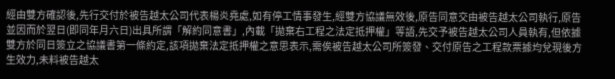經由雙方確認後,先行交付於被告越太公司代表楊炎堯處,如有停工情事發生,經雙方協議無效後,原告同意交由被告越太公司執行,原告並因而於翌日(即同年月六日)出具所謂「解約同意書」,內載「拋棄右工程之法定抵押權」等語,先交予被告越太公司人員執有,但依據雙方於同日簽立之協議書第一條約定,該項拋棄法定抵押權之意思表示,需俟被告越太公司所簽發、交付原告之工程款票據均兌現後方生效力,未料被告越太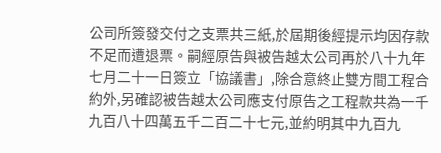公司所簽發交付之支票共三紙,於屆期後經提示均因存款不足而遭退票。嗣經原告與被告越太公司再於八十九年七月二十一日簽立「協議書」,除合意終止雙方間工程合約外,另確認被告越太公司應支付原告之工程款共為一千九百八十四萬五千二百二十七元,並約明其中九百九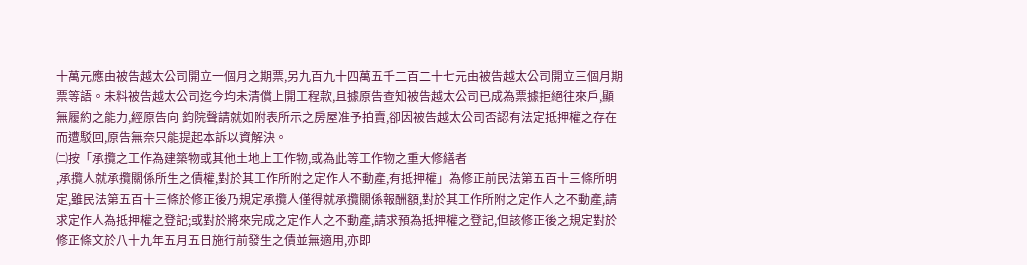十萬元應由被告越太公司開立一個月之期票,另九百九十四萬五千二百二十七元由被告越太公司開立三個月期票等語。未料被告越太公司迄今均未清償上開工程款,且據原告查知被告越太公司已成為票據拒絕往來戶,顯無履約之能力,經原告向 鈞院聲請就如附表所示之房屋准予拍賣,卻因被告越太公司否認有法定抵押權之存在而遭駁回,原告無奈只能提起本訴以資解決。
㈡按「承攬之工作為建築物或其他土地上工作物,或為此等工作物之重大修繕者
,承攬人就承攬關係所生之債權,對於其工作所附之定作人不動產,有抵押權」為修正前民法第五百十三條所明定,雖民法第五百十三條於修正後乃規定承攬人僅得就承攬關係報酬額,對於其工作所附之定作人之不動產,請求定作人為抵押權之登記;或對於將來完成之定作人之不動產,請求預為抵押權之登記,但該修正後之規定對於修正條文於八十九年五月五日施行前發生之債並無適用,亦即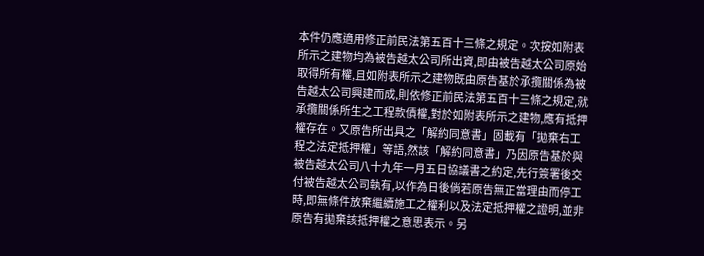本件仍應適用修正前民法第五百十三條之規定。次按如附表所示之建物均為被告越太公司所出資,即由被告越太公司原始取得所有權,且如附表所示之建物既由原告基於承攬關係為被告越太公司興建而成,則依修正前民法第五百十三條之規定,就承攬關係所生之工程款債權,對於如附表所示之建物,應有抵押權存在。又原告所出具之「解約同意書」固載有「拋棄右工程之法定抵押權」等語,然該「解約同意書」乃因原告基於與被告越太公司八十九年一月五日協議書之約定,先行簽署後交付被告越太公司執有,以作為日後倘若原告無正當理由而停工時,即無條件放棄繼續施工之權利以及法定抵押權之證明,並非原告有拋棄該抵押權之意思表示。另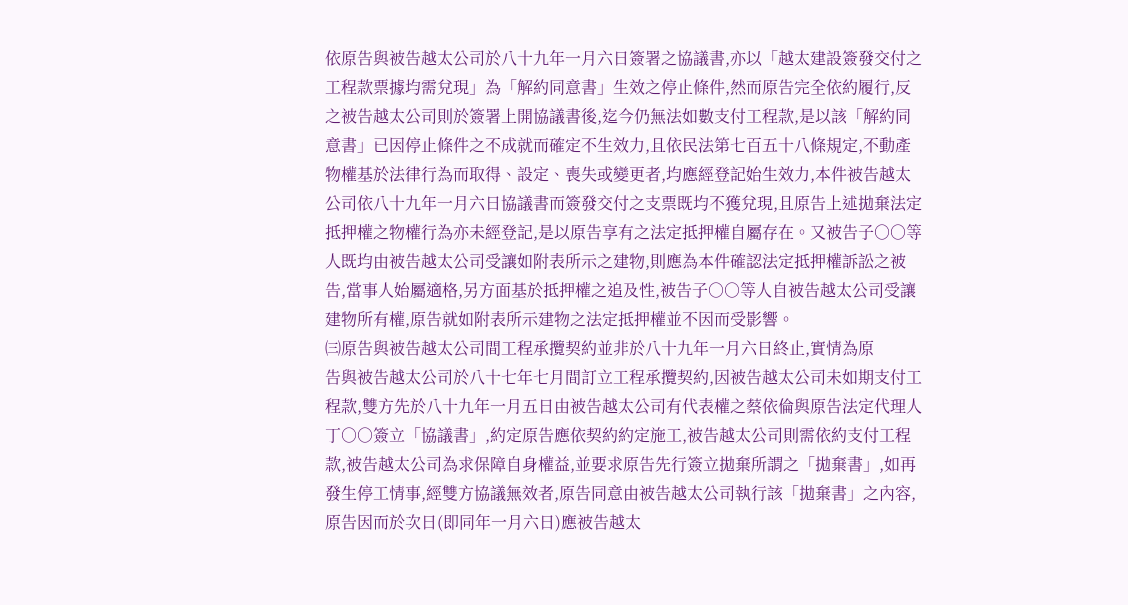依原告與被告越太公司於八十九年一月六日簽署之協議書,亦以「越太建設簽發交付之工程款票據均需兌現」為「解約同意書」生效之停止條件,然而原告完全依約履行,反之被告越太公司則於簽署上開協議書後,迄今仍無法如數支付工程款,是以該「解約同意書」已因停止條件之不成就而確定不生效力,且依民法第七百五十八條規定,不動產物權基於法律行為而取得、設定、喪失或變更者,均應經登記始生效力,本件被告越太公司依八十九年一月六日協議書而簽發交付之支票既均不獲兌現,且原告上述拋棄法定抵押權之物權行為亦未經登記,是以原告享有之法定抵押權自屬存在。又被告子○○等人既均由被告越太公司受讓如附表所示之建物,則應為本件確認法定抵押權訴訟之被告,當事人始屬適格,另方面基於抵押權之追及性,被告子○○等人自被告越太公司受讓建物所有權,原告就如附表所示建物之法定抵押權並不因而受影響。
㈢原告與被告越太公司間工程承攬契約並非於八十九年一月六日終止,實情為原
告與被告越太公司於八十七年七月間訂立工程承攬契約,因被告越太公司未如期支付工程款,雙方先於八十九年一月五日由被告越太公司有代表權之蔡依倫與原告法定代理人丁○○簽立「協議書」,約定原告應依契約約定施工,被告越太公司則需依約支付工程款,被告越太公司為求保障自身權益,並要求原告先行簽立拋棄所謂之「拋棄書」,如再發生停工情事,經雙方協議無效者,原告同意由被告越太公司執行該「拋棄書」之內容,原告因而於次日(即同年一月六日)應被告越太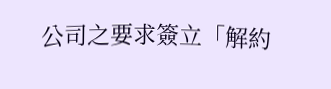公司之要求簽立「解約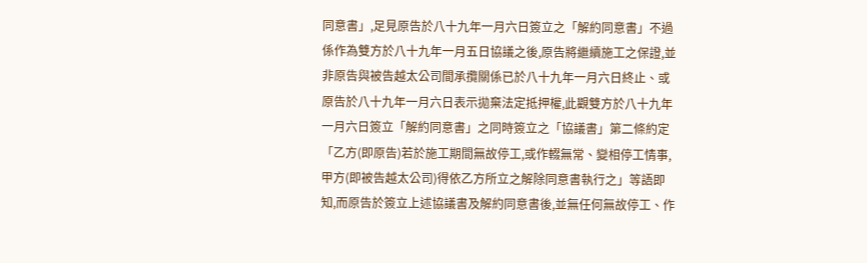同意書」,足見原告於八十九年一月六日簽立之「解約同意書」不過係作為雙方於八十九年一月五日協議之後,原告將繼續施工之保證,並非原告與被告越太公司間承攬關係已於八十九年一月六日終止、或原告於八十九年一月六日表示拋棄法定抵押權,此觀雙方於八十九年一月六日簽立「解約同意書」之同時簽立之「協議書」第二條約定「乙方(即原告)若於施工期間無故停工,或作輟無常、變相停工情事,甲方(即被告越太公司)得依乙方所立之解除同意書執行之」等語即知,而原告於簽立上述協議書及解約同意書後,並無任何無故停工、作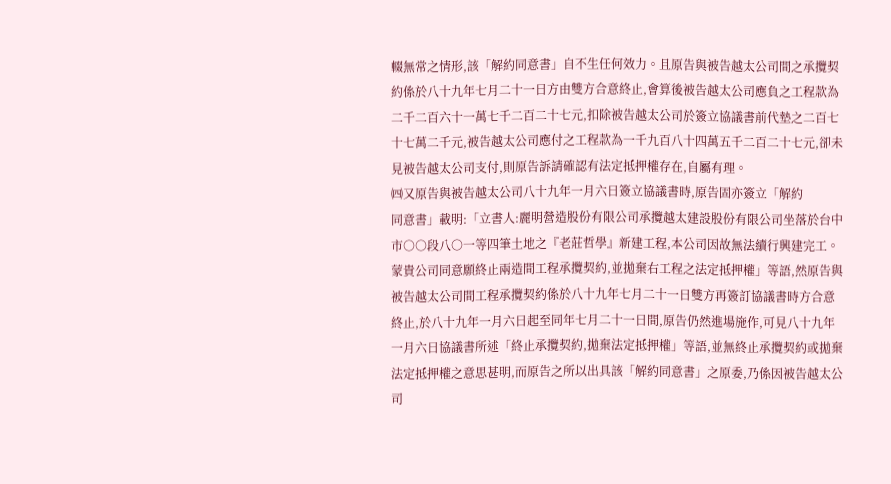輟無常之情形,該「解約同意書」自不生任何效力。且原告與被告越太公司間之承攬契約係於八十九年七月二十一日方由雙方合意終止,會算後被告越太公司應負之工程款為二千二百六十一萬七千二百二十七元,扣除被告越太公司於簽立協議書前代墊之二百七十七萬二千元,被告越太公司應付之工程款為一千九百八十四萬五千二百二十七元,卻未見被告越太公司支付,則原告訴請確認有法定抵押權存在,自屬有理。
㈣又原告與被告越太公司八十九年一月六日簽立協議書時,原告固亦簽立「解約
同意書」載明:「立書人:麗明營造股份有限公司承攬越太建設股份有限公司坐落於台中市○○段八○一等四筆土地之『老莊哲學』新建工程,本公司因故無法續行興建完工。蒙貴公司同意願終止兩造間工程承攬契約,並拋棄右工程之法定抵押權」等語,然原告與被告越太公司間工程承攬契約係於八十九年七月二十一日雙方再簽訂協議書時方合意終止,於八十九年一月六日起至同年七月二十一日間,原告仍然進場施作,可見八十九年一月六日協議書所述「終止承攬契約,拋棄法定抵押權」等語,並無終止承攬契約或拋棄法定抵押權之意思甚明,而原告之所以出具該「解約同意書」之原委,乃係因被告越太公司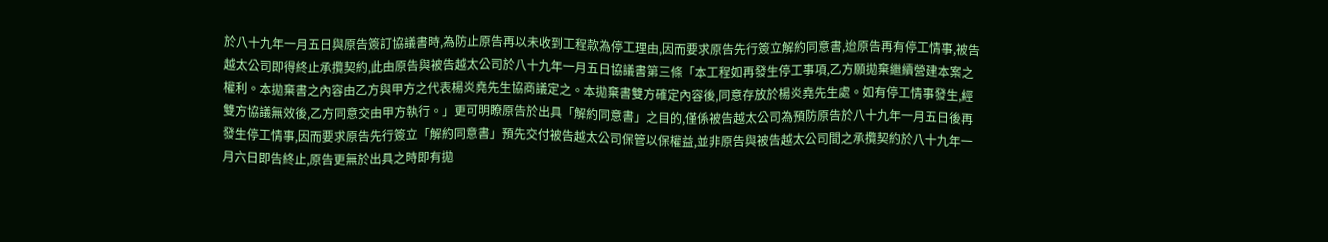於八十九年一月五日與原告簽訂協議書時,為防止原告再以未收到工程款為停工理由,因而要求原告先行簽立解約同意書,迨原告再有停工情事,被告越太公司即得終止承攬契約,此由原告與被告越太公司於八十九年一月五日協議書第三條「本工程如再發生停工事項,乙方願拋棄繼續營建本案之權利。本拋棄書之內容由乙方與甲方之代表楊炎堯先生協商議定之。本拋棄書雙方確定內容後,同意存放於楊炎堯先生處。如有停工情事發生,經雙方協議無效後,乙方同意交由甲方執行。」更可明瞭原告於出具「解約同意書」之目的,僅係被告越太公司為預防原告於八十九年一月五日後再發生停工情事,因而要求原告先行簽立「解約同意書」預先交付被告越太公司保管以保權益,並非原告與被告越太公司間之承攬契約於八十九年一月六日即告終止,原告更無於出具之時即有拋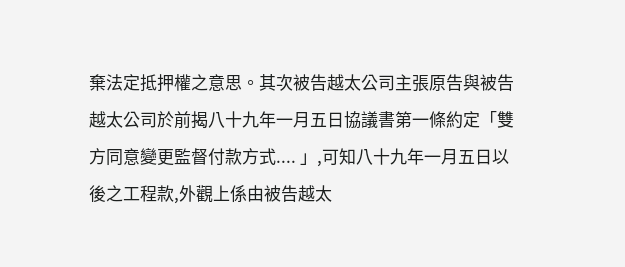棄法定抵押權之意思。其次被告越太公司主張原告與被告越太公司於前揭八十九年一月五日協議書第一條約定「雙方同意變更監督付款方式.... 」,可知八十九年一月五日以後之工程款,外觀上係由被告越太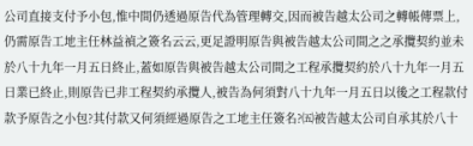公司直接支付予小包,惟中間仍透過原告代為管理轉交,因而被告越太公司之轉帳傳票上,仍需原告工地主任林益禎之簽名云云,更足證明原告與被告越太公司間之之承攬契約並未於八十九年一月五日終止,蓋如原告與被告越太公司間之工程承攬契約於八十九年一月五日業已終止,則原告已非工程契約承攬人,被告為何須對八十九年一月五日以後之工程款付款予原告之小包?其付款又何須經過原告之工地主任簽名?㈤被告越太公司自承其於八十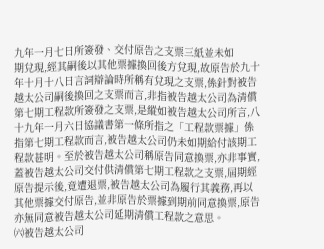九年一月七日所簽發、交付原告之支票三紙並未如
期兌現,經其嗣後以其他票據換回後方兌現,故原告於九十年十月十八日言詞辯論時所稱有兌現之支票,係針對被告越太公司嗣後換回之支票而言,非指被告越太公司為清償第七期工程款所簽發之支票,是縱如被告越太公司所言,八十九年一月六日協議書第一條所指之「工程款票據」係指第七期工程款而言,被告越太公司仍未如期給付該期工程款甚明。至於被告越太公司稱原告同意換票,亦非事實,蓋被告越太公司交付供清償第七期工程款之支票,屆期經原告提示後,竟遭退票,被告越太公司為履行其義務,再以其他票據交付原告,並非原告於票據到期前同意換票,原告亦無同意被告越太公司延期清償工程款之意思。
㈥被告越太公司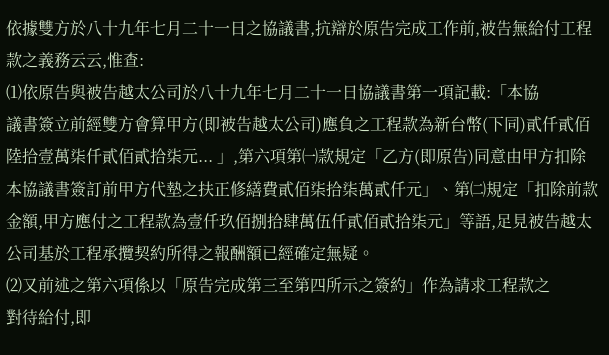依據雙方於八十九年七月二十一日之協議書,抗辯於原告完成工作前,被告無給付工程款之義務云云,惟查:
⑴依原告與被告越太公司於八十九年七月二十一日協議書第一項記載:「本協
議書簽立前經雙方會算甲方(即被告越太公司)應負之工程款為新台幣(下同)貳仟貳佰陸拾壹萬柒仟貳佰貳拾柒元... 」,第六項第㈠款規定「乙方(即原告)同意由甲方扣除本協議書簽訂前甲方代墊之扶正修繕費貳佰柒拾柒萬貳仟元」、第㈡規定「扣除前款金額,甲方應付之工程款為壹仟玖佰捌拾肆萬伍仟貳佰貳拾柒元」等語,足見被告越太公司基於工程承攬契約所得之報酬額已經確定無疑。
⑵又前述之第六項係以「原告完成第三至第四所示之簽約」作為請求工程款之
對待給付,即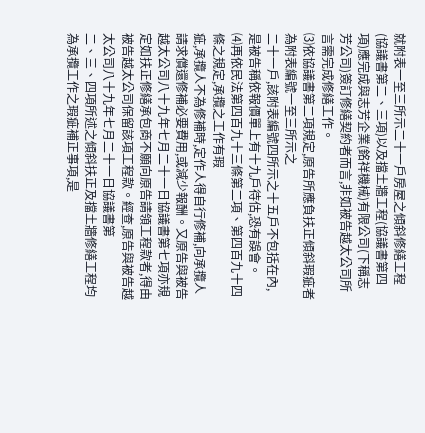就附表一至三所示二十一戶房屋之傾斜修繕工程(協議書第二、三項)以及擋土牆工程(協議書第四項)應完成與志芳企業(銘祥機械)有限公司(下稱志芳公司)簽訂修繕契約者而言,非如被告越太公司所言需完成修繕工作。
⑶依協議書第二項規定,原告所應負扶正傾斜瑕疵者為附表編號一至三所示之
二十一戶,該附表編號四所示之十五戶不包括在內,是被告稱依報價單上有十九戶待估,恐有誤會。
⑷再依民法第四百九十三條第二項、第四百九十四條之規定,承攬之工作有瑕
疵,承攬人不為修補時,定作人得自行修補,向承攬人請求償還修補必要費用,或減少報酬。又原告與被告越太公司八十九年七月二十一日協議書第七項亦規定如扶正修繕承包商不願向原告請領工程款者,得由被告越太公司保留該項工程款。經查,原告與被告越太公司八十九年七月二十一日協議書第
二、三、四項所述之傾斜扶正及擋土牆修繕工程均為承攬工作之瑕疵補正事項,是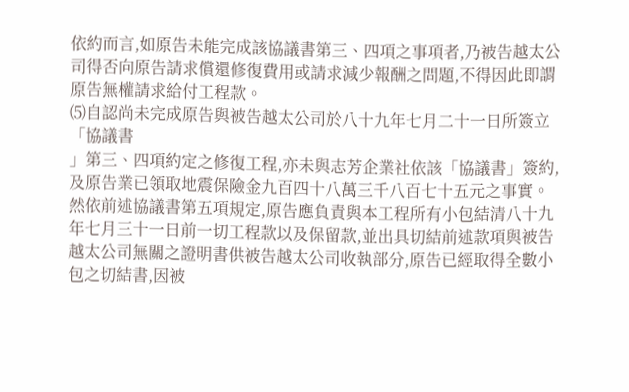依約而言,如原告未能完成該協議書第三、四項之事項者,乃被告越太公司得否向原告請求償還修復費用或請求減少報酬之問題,不得因此即謂原告無權請求給付工程款。
⑸自認尚未完成原告與被告越太公司於八十九年七月二十一日所簽立「協議書
」第三、四項約定之修復工程,亦未與志芳企業社依該「協議書」簽約,及原告業已領取地震保險金九百四十八萬三千八百七十五元之事實。然依前述協議書第五項規定,原告應負責與本工程所有小包結清八十九年七月三十一日前一切工程款以及保留款,並出具切結前述款項與被告越太公司無關之證明書供被告越太公司收執部分,原告已經取得全數小包之切結書,因被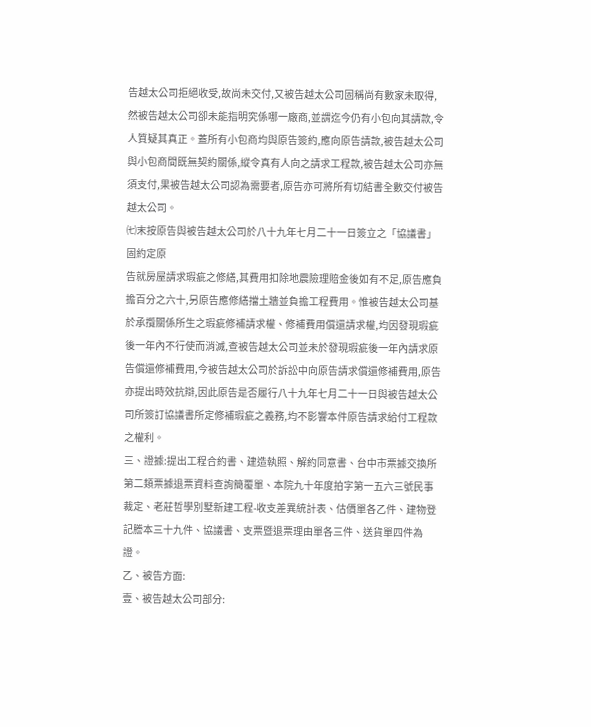告越太公司拒絕收受,故尚未交付,又被告越太公司固稱尚有數家未取得,然被告越太公司卻未能指明究係哪一廠商,並謂迄今仍有小包向其請款,令人質疑其真正。蓋所有小包商均與原告簽約,應向原告請款,被告越太公司與小包商間既無契約關係,縱令真有人向之請求工程款,被告越太公司亦無須支付,果被告越太公司認為需要者,原告亦可將所有切結書全數交付被告越太公司。
㈦末按原告與被告越太公司於八十九年七月二十一日簽立之「協議書」固約定原
告就房屋請求瑕疵之修繕,其費用扣除地震險理賠金後如有不足,原告應負擔百分之六十,另原告應修繕擋土牆並負擔工程費用。惟被告越太公司基於承攬關係所生之瑕疵修補請求權、修補費用償還請求權,均因發現瑕疵後一年內不行使而消滅,查被告越太公司並未於發現瑕疵後一年內請求原告償還修補費用,今被告越太公司於訴訟中向原告請求償還修補費用,原告亦提出時效抗辯,因此原告是否履行八十九年七月二十一日與被告越太公司所簽訂協議書所定修補瑕疵之義務,均不影響本件原告請求給付工程款之權利。
三、證據:提出工程合約書、建造執照、解約同意書、台中市票據交換所第二類票據退票資料查詢簡覆單、本院九十年度拍字第一五六三號民事裁定、老莊哲學別墅新建工程-收支差異統計表、估價單各乙件、建物登記謄本三十九件、協議書、支票暨退票理由單各三件、送貨單四件為證。
乙、被告方面:
壹、被告越太公司部分: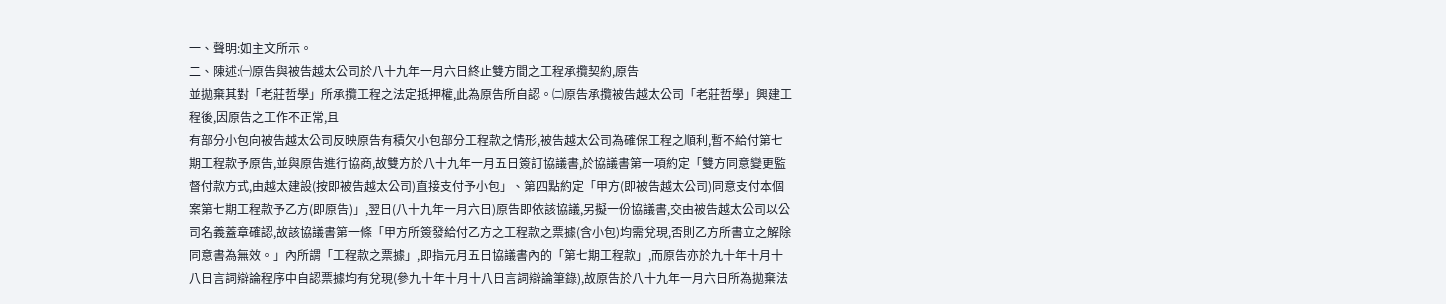一、聲明:如主文所示。
二、陳述:㈠原告與被告越太公司於八十九年一月六日終止雙方間之工程承攬契約,原告
並拋棄其對「老莊哲學」所承攬工程之法定抵押權,此為原告所自認。㈡原告承攬被告越太公司「老莊哲學」興建工程後,因原告之工作不正常,且
有部分小包向被告越太公司反映原告有積欠小包部分工程款之情形,被告越太公司為確保工程之順利,暫不給付第七期工程款予原告,並與原告進行協商,故雙方於八十九年一月五日簽訂協議書,於協議書第一項約定「雙方同意變更監督付款方式,由越太建設(按即被告越太公司)直接支付予小包」、第四點約定「甲方(即被告越太公司)同意支付本個案第七期工程款予乙方(即原告)」,翌日(八十九年一月六日)原告即依該協議,另擬一份協議書,交由被告越太公司以公司名義蓋章確認,故該協議書第一條「甲方所簽發給付乙方之工程款之票據(含小包)均需兌現,否則乙方所書立之解除同意書為無效。」內所謂「工程款之票據」,即指元月五日協議書內的「第七期工程款」,而原告亦於九十年十月十八日言詞辯論程序中自認票據均有兌現(參九十年十月十八日言詞辯論筆錄),故原告於八十九年一月六日所為拋棄法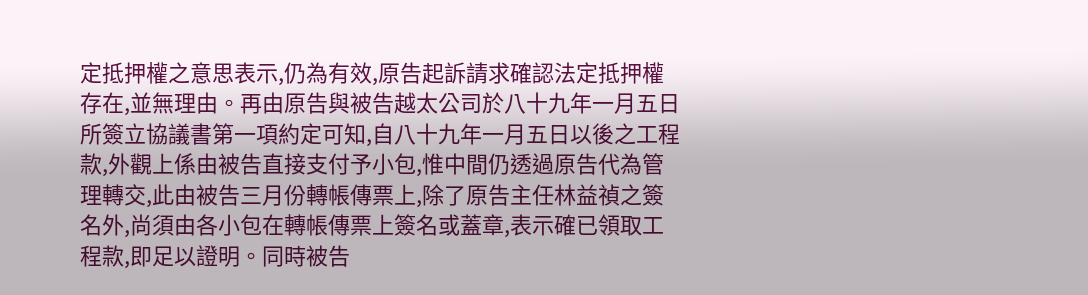定抵押權之意思表示,仍為有效,原告起訴請求確認法定抵押權存在,並無理由。再由原告與被告越太公司於八十九年一月五日所簽立協議書第一項約定可知,自八十九年一月五日以後之工程款,外觀上係由被告直接支付予小包,惟中間仍透過原告代為管理轉交,此由被告三月份轉帳傳票上,除了原告主任林益禎之簽名外,尚須由各小包在轉帳傳票上簽名或蓋章,表示確已領取工程款,即足以證明。同時被告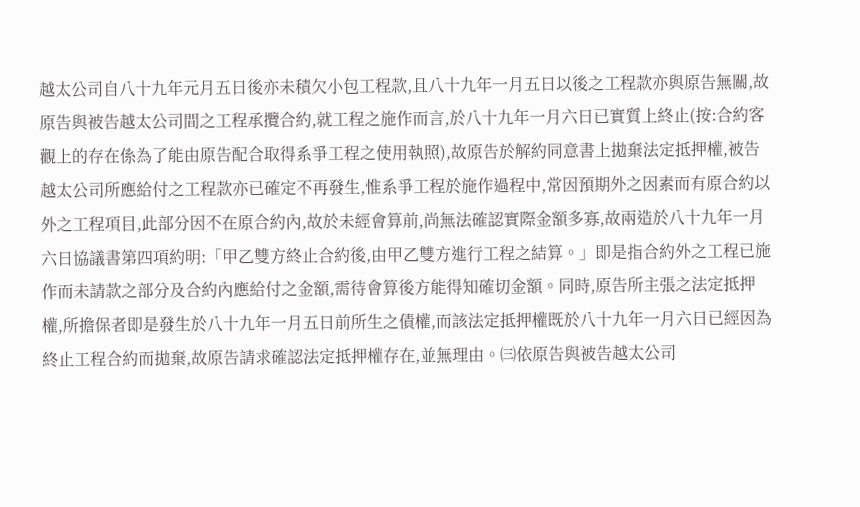越太公司自八十九年元月五日後亦未積欠小包工程款,且八十九年一月五日以後之工程款亦與原告無關,故原告與被告越太公司間之工程承攬合約,就工程之施作而言,於八十九年一月六日已實質上終止(按:合約客觀上的存在係為了能由原告配合取得系爭工程之使用執照),故原告於解約同意書上拋棄法定抵押權,被告越太公司所應給付之工程款亦已確定不再發生,惟系爭工程於施作過程中,常因預期外之因素而有原合約以外之工程項目,此部分因不在原合約內,故於未經會算前,尚無法確認實際金額多寡,故兩造於八十九年一月六日協議書第四項約明:「甲乙雙方終止合約後,由甲乙雙方進行工程之結算。」即是指合約外之工程已施作而未請款之部分及合約內應給付之金額,需待會算後方能得知確切金額。同時,原告所主張之法定抵押權,所擔保者即是發生於八十九年一月五日前所生之債權,而該法定抵押權既於八十九年一月六日已經因為終止工程合約而拋棄,故原告請求確認法定抵押權存在,並無理由。㈢依原告與被告越太公司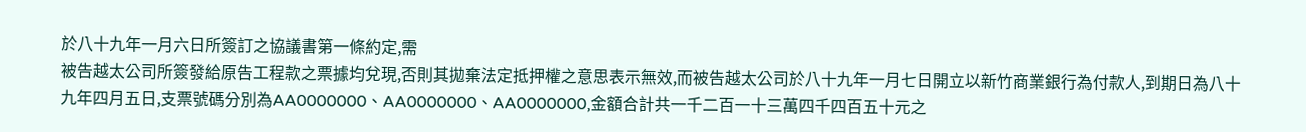於八十九年一月六日所簽訂之協議書第一條約定,需
被告越太公司所簽發給原告工程款之票據均兌現,否則其拋棄法定抵押權之意思表示無效,而被告越太公司於八十九年一月七日開立以新竹商業銀行為付款人,到期日為八十九年四月五日,支票號碼分別為AA0000000、AA0000000、AA0000000,金額合計共一千二百一十三萬四千四百五十元之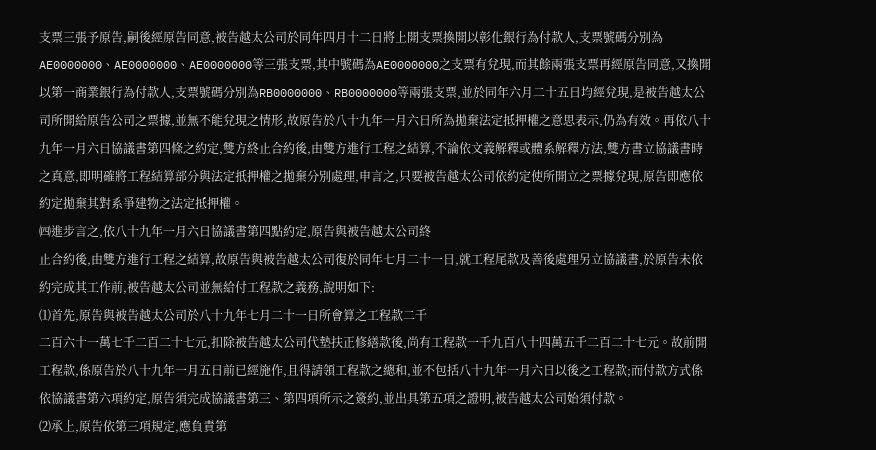支票三張予原告,嗣後經原告同意,被告越太公司於同年四月十二日將上開支票換開以彰化銀行為付款人,支票號碼分別為AE0000000、AE0000000、AE0000000等三張支票,其中號碼為AE0000000之支票有兌現,而其餘兩張支票再經原告同意,又換開以第一商業銀行為付款人,支票號碼分別為RB0000000、RB0000000等兩張支票,並於同年六月二十五日均經兌現,是被告越太公司所開給原告公司之票據,並無不能兌現之情形,故原告於八十九年一月六日所為拋棄法定抵押權之意思表示,仍為有效。再依八十九年一月六日協議書第四條之約定,雙方終止合約後,由雙方進行工程之結算,不論依文義解釋或體系解釋方法,雙方書立協議書時之真意,即明確將工程結算部分與法定扺押權之拋棄分別處理,申言之,只要被告越太公司依約定使所開立之票據兌現,原告即應依約定拋棄其對系爭建物之法定抵押權。
㈣進步言之,依八十九年一月六日協議書第四點約定,原告與被告越太公司終
止合約後,由雙方進行工程之結算,故原告與被告越太公司復於同年七月二十一日,就工程尾款及善後處理另立協議書,於原告未依約完成其工作前,被告越太公司並無給付工程款之義務,說明如下:
⑴首先,原告與被告越太公司於八十九年七月二十一日所會算之工程款二千
二百六十一萬七千二百二十七元,扣除被告越太公司代墊扶正修繕款後,尚有工程款一千九百八十四萬五千二百二十七元。故前開工程款,係原告於八十九年一月五日前已經施作,且得請領工程款之總和,並不包括八十九年一月六日以後之工程款;而付款方式係依協議書第六項約定,原告須完成協議書第三、第四項所示之簽約,並出具第五項之證明,被告越太公司始須付款。
⑵承上,原告依第三項規定,應負責第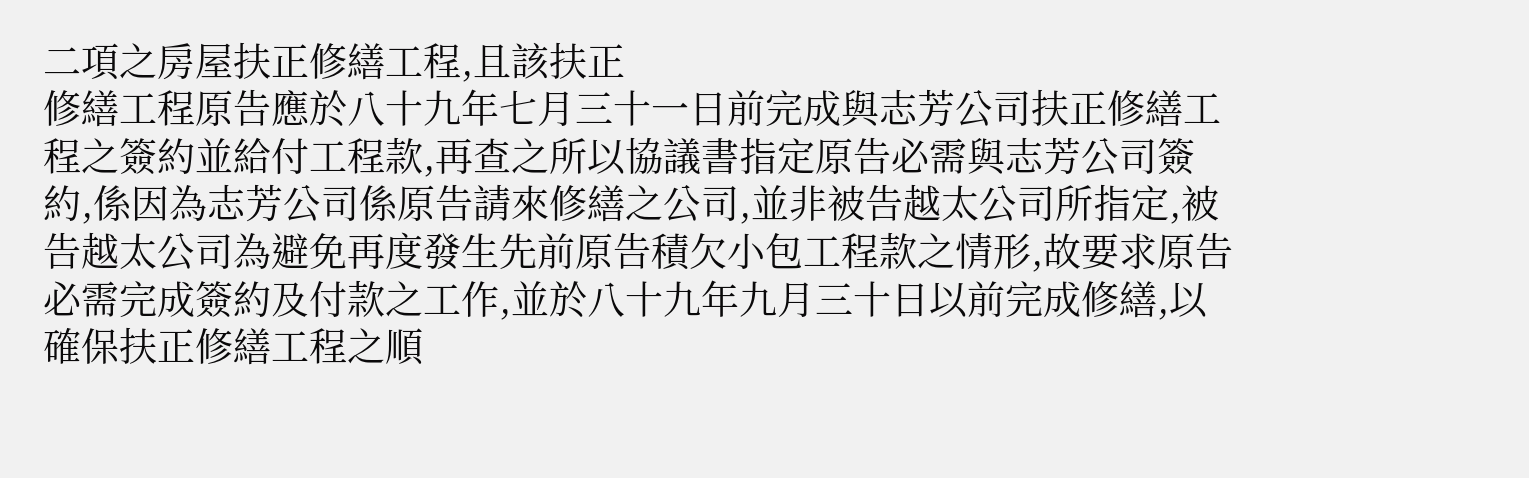二項之房屋扶正修繕工程,且該扶正
修繕工程原告應於八十九年七月三十一日前完成與志芳公司扶正修繕工程之簽約並給付工程款,再查之所以協議書指定原告必需與志芳公司簽約,係因為志芳公司係原告請來修繕之公司,並非被告越太公司所指定,被告越太公司為避免再度發生先前原告積欠小包工程款之情形,故要求原告必需完成簽約及付款之工作,並於八十九年九月三十日以前完成修繕,以確保扶正修繕工程之順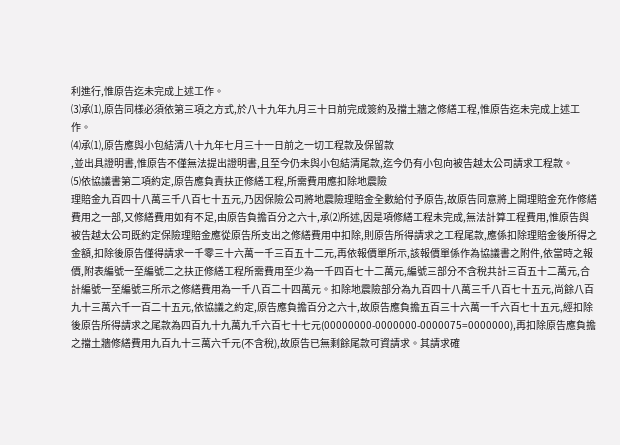利進行,惟原告迄未完成上述工作。
⑶承⑴,原告同樣必須依第三項之方式,於八十九年九月三十日前完成簽約及擋土牆之修繕工程,惟原告迄未完成上述工作。
⑷承⑴,原告應與小包結清八十九年七月三十一日前之一切工程款及保留款
,並出具證明書,惟原告不僅無法提出證明書,且至今仍未與小包結清尾款,迄今仍有小包向被告越太公司請求工程款。
⑸依協議書第二項約定,原告應負責扶正修繕工程,所需費用應扣除地震險
理賠金九百四十八萬三千八百七十五元,乃因保險公司將地震險理賠金全數給付予原告,故原告同意將上開理賠金充作修繕費用之一部,又修繕費用如有不足,由原告負擔百分之六十,承⑵所述,因是項修繕工程未完成,無法計算工程費用,惟原告與被告越太公司既約定保險理賠金應從原告所支出之修繕費用中扣除,則原告所得請求之工程尾款,應係扣除理賠金後所得之金額,扣除後原告僅得請求一千零三十六萬一千三百五十二元,再依報價單所示,該報價單係作為協議書之附件,依當時之報價,附表編號一至編號二之扶正修繕工程所需費用至少為一千四百七十二萬元,編號三部分不含稅共計三百五十二萬元,合計編號一至編號三所示之修繕費用為一千八百二十四萬元。扣除地震險部分為九百四十八萬三千八百七十五元,尚餘八百九十三萬六千一百二十五元,依協議之約定,原告應負擔百分之六十,故原告應負擔五百三十六萬一千六百七十五元,經扣除後原告所得請求之尾款為四百九十九萬九千六百七十七元(00000000-0000000-0000075=0000000),再扣除原告應負擔之擋土牆修繕費用九百九十三萬六千元(不含稅),故原告已無剩餘尾款可資請求。其請求確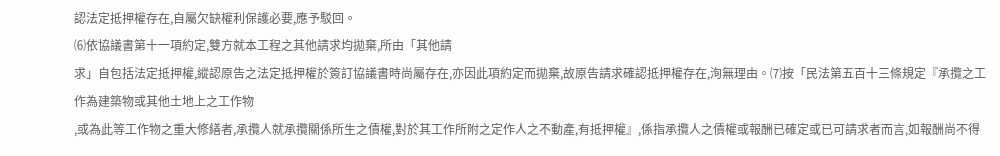認法定抵押權存在,自屬欠缺權利保護必要,應予駁回。
⑹依協議書第十一項約定,雙方就本工程之其他請求均拋棄,所由「其他請
求」自包括法定抵押權,縱認原告之法定抵押權於簽訂協議書時尚屬存在,亦因此項約定而拋棄,故原告請求確認抵押權存在,洵無理由。⑺按「民法第五百十三條規定『承攬之工作為建築物或其他土地上之工作物
,或為此等工作物之重大修繕者,承攬人就承攬關係所生之債權,對於其工作所附之定作人之不動產,有抵押權』,係指承攬人之債權或報酬已確定或已可請求者而言,如報酬尚不得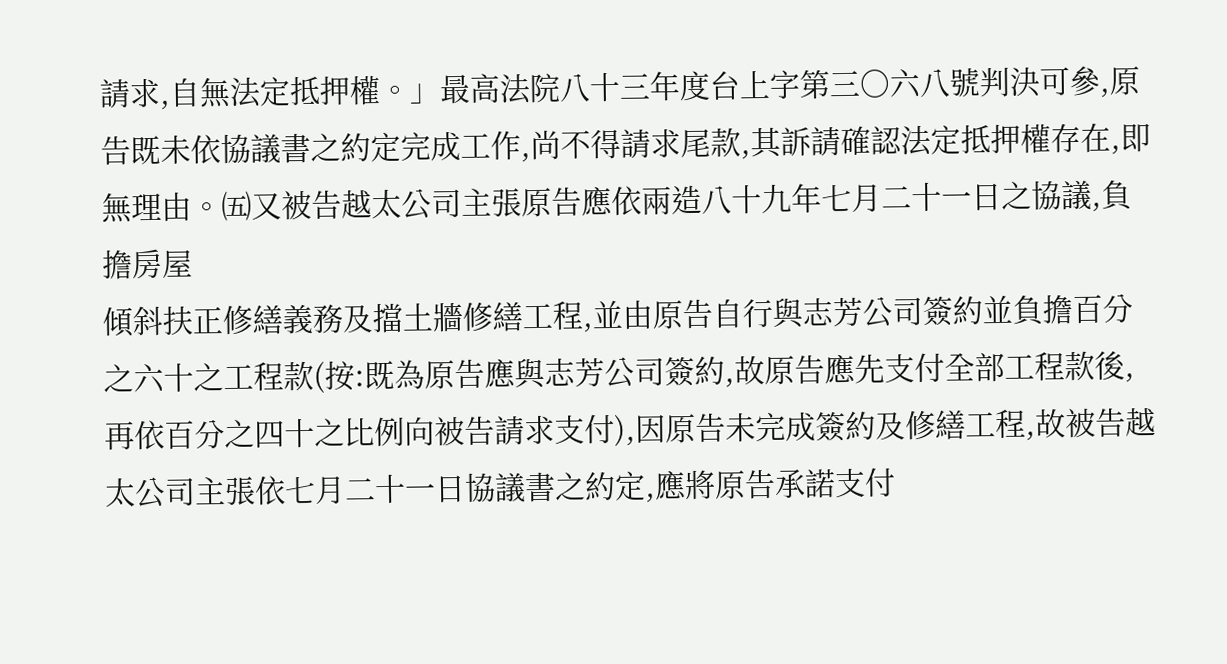請求,自無法定抵押權。」最高法院八十三年度台上字第三○六八號判決可參,原告既未依協議書之約定完成工作,尚不得請求尾款,其訴請確認法定抵押權存在,即無理由。㈤又被告越太公司主張原告應依兩造八十九年七月二十一日之協議,負擔房屋
傾斜扶正修繕義務及擋土牆修繕工程,並由原告自行與志芳公司簽約並負擔百分之六十之工程款(按:既為原告應與志芳公司簽約,故原告應先支付全部工程款後,再依百分之四十之比例向被告請求支付),因原告未完成簽約及修繕工程,故被告越太公司主張依七月二十一日協議書之約定,應將原告承諾支付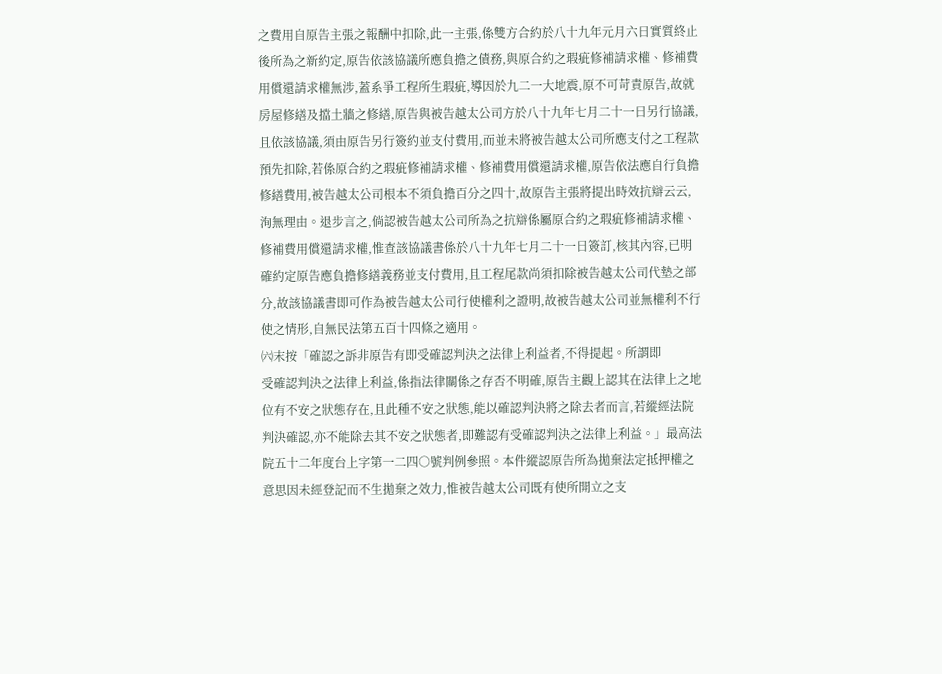之費用自原告主張之報酬中扣除,此一主張,係雙方合約於八十九年元月六日實質終止後所為之新約定,原告依該協議所應負擔之債務,與原合約之瑕疵修補請求權、修補費用償還請求權無涉,蓋系爭工程所生瑕疵,導因於九二一大地震,原不可苛責原告,故就房屋修繕及擋土牆之修繕,原告與被告越太公司方於八十九年七月二十一日另行協議,且依該協議,須由原告另行簽約並支付費用,而並未將被告越太公司所應支付之工程款預先扣除,若係原合約之瑕疵修補請求權、修補費用償還請求權,原告依法應自行負擔修繕費用,被告越太公司根本不須負擔百分之四十,故原告主張將提出時效抗辯云云,洵無理由。退步言之,倘認被告越太公司所為之抗辯係屬原合約之瑕疵修補請求權、修補費用償還請求權,惟查該協議書係於八十九年七月二十一日簽訂,核其內容,已明確約定原告應負擔修繕義務並支付費用,且工程尾款尚須扣除被告越太公司代墊之部分,故該協議書即可作為被告越太公司行使權利之證明,故被告越太公司並無權利不行使之情形,自無民法第五百十四條之適用。
㈥末按「確認之訴非原告有即受確認判決之法律上利益者,不得提起。所謂即
受確認判決之法律上利益,係指法律關係之存否不明確,原告主觀上認其在法律上之地位有不安之狀態存在,且此種不安之狀態,能以確認判決將之除去者而言,若縱經法院判決確認,亦不能除去其不安之狀態者,即難認有受確認判決之法律上利益。」最高法院五十二年度台上字第一二四○號判例參照。本件縱認原告所為拋棄法定抵押權之意思因未經登記而不生拋棄之效力,惟被告越太公司既有使所開立之支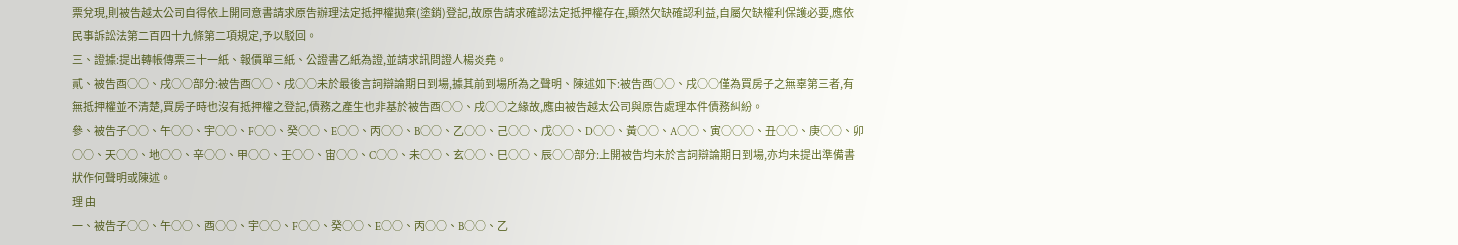票兌現,則被告越太公司自得依上開同意書請求原告辦理法定抵押權拋棄(塗銷)登記,故原告請求確認法定抵押權存在,顯然欠缺確認利益,自屬欠缺權利保護必要,應依民事訴訟法第二百四十九條第二項規定,予以駁回。
三、證據:提出轉帳傳票三十一紙、報價單三紙、公證書乙紙為證,並請求訊問證人楊炎堯。
貳、被告酉○○、戌○○部分:被告酉○○、戌○○未於最後言詞辯論期日到場,據其前到場所為之聲明、陳述如下:被告酉○○、戌○○僅為買房子之無辜第三者,有無抵押權並不清楚,買房子時也沒有抵押權之登記,債務之產生也非基於被告酉○○、戌○○之緣故,應由被告越太公司與原告處理本件債務糾紛。
參、被告子○○、午○○、宇○○、F○○、癸○○、E○○、丙○○、B○○、乙○○、己○○、戊○○、D○○、黃○○、A○○、寅○○○、丑○○、庚○○、卯○○、天○○、地○○、辛○○、甲○○、壬○○、宙○○、C○○、未○○、玄○○、巳○○、辰○○部分:上開被告均未於言詞辯論期日到場,亦均未提出準備書狀作何聲明或陳述。
理 由
一、被告子○○、午○○、酉○○、宇○○、F○○、癸○○、E○○、丙○○、B○○、乙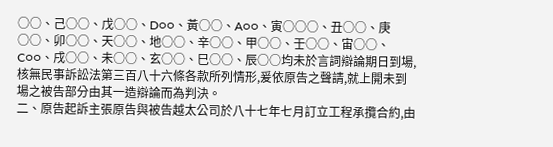○○、己○○、戊○○、D○○、黃○○、A○○、寅○○○、丑○○、庚○○、卯○○、天○○、地○○、辛○○、甲○○、壬○○、宙○○、C○○、戌○○、未○○、玄○○、巳○○、辰○○均未於言詞辯論期日到場,核無民事訴訟法第三百八十六條各款所列情形,爰依原告之聲請,就上開未到場之被告部分由其一造辯論而為判決。
二、原告起訴主張原告與被告越太公司於八十七年七月訂立工程承攬合約,由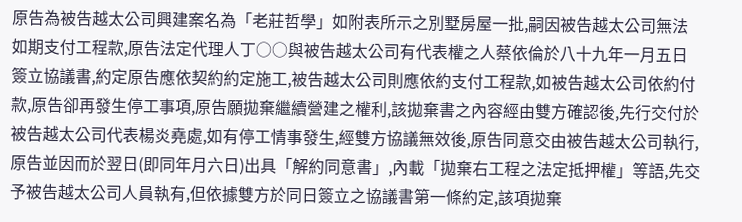原告為被告越太公司興建案名為「老莊哲學」如附表所示之別墅房屋一批,嗣因被告越太公司無法如期支付工程款,原告法定代理人丁○○與被告越太公司有代表權之人蔡依倫於八十九年一月五日簽立協議書,約定原告應依契約約定施工,被告越太公司則應依約支付工程款,如被告越太公司依約付款,原告卻再發生停工事項,原告願拋棄繼續營建之權利,該拋棄書之內容經由雙方確認後,先行交付於被告越太公司代表楊炎堯處,如有停工情事發生,經雙方協議無效後,原告同意交由被告越太公司執行,原告並因而於翌日(即同年月六日)出具「解約同意書」,內載「拋棄右工程之法定抵押權」等語,先交予被告越太公司人員執有,但依據雙方於同日簽立之協議書第一條約定,該項拋棄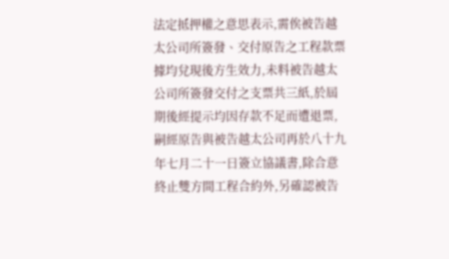法定抵押權之意思表示,需俟被告越太公司所簽發、交付原告之工程款票據均兌現後方生效力,未料被告越太公司所簽發交付之支票共三紙,於屆期後經提示均因存款不足而遭退票,嗣經原告與被告越太公司再於八十九年七月二十一日簽立協議書,除合意終止雙方間工程合約外,另確認被告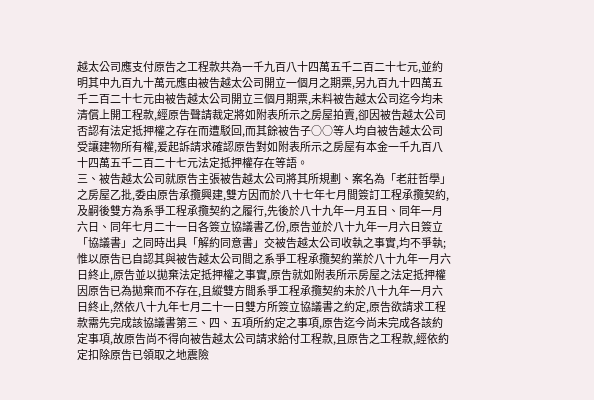越太公司應支付原告之工程款共為一千九百八十四萬五千二百二十七元,並約明其中九百九十萬元應由被告越太公司開立一個月之期票,另九百九十四萬五千二百二十七元由被告越太公司開立三個月期票,未料被告越太公司迄今均未清償上開工程款,經原告聲請裁定將如附表所示之房屋拍賣,卻因被告越太公司否認有法定抵押權之存在而遭駁回,而其餘被告子○○等人均自被告越太公司受讓建物所有權,爰起訴請求確認原告對如附表所示之房屋有本金一千九百八十四萬五千二百二十七元法定抵押權存在等語。
三、被告越太公司就原告主張被告越太公司將其所規劃、案名為「老莊哲學」之房屋乙批,委由原告承攬興建,雙方因而於八十七年七月間簽訂工程承攬契約,及嗣後雙方為系爭工程承攬契約之履行,先後於八十九年一月五日、同年一月六日、同年七月二十一日各簽立協議書乙份,原告並於八十九年一月六日簽立「協議書」之同時出具「解約同意書」交被告越太公司收執之事實,均不爭執;惟以原告已自認其與被告越太公司間之系爭工程承攬契約業於八十九年一月六日終止,原告並以拋棄法定抵押權之事實,原告就如附表所示房屋之法定抵押權因原告已為拋棄而不存在,且縱雙方間系爭工程承攬契約未於八十九年一月六日終止,然依八十九年七月二十一日雙方所簽立協議書之約定,原告欲請求工程款需先完成該協議書第三、四、五項所約定之事項,原告迄今尚未完成各該約定事項,故原告尚不得向被告越太公司請求給付工程款,且原告之工程款,經依約定扣除原告已領取之地震險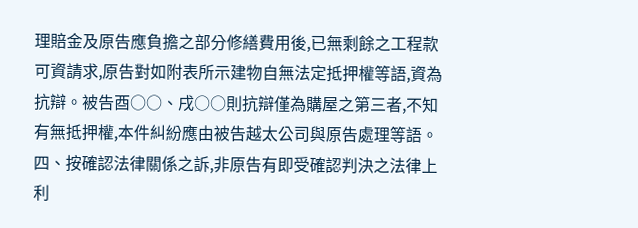理賠金及原告應負擔之部分修繕費用後,已無剩餘之工程款可資請求,原告對如附表所示建物自無法定抵押權等語,資為抗辯。被告酉○○、戌○○則抗辯僅為購屋之第三者,不知有無抵押權,本件糾紛應由被告越太公司與原告處理等語。
四、按確認法律關係之訴,非原告有即受確認判決之法律上利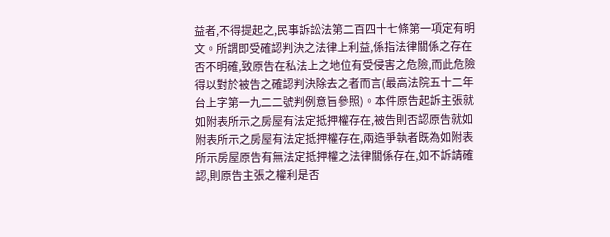益者,不得提起之,民事訴訟法第二百四十七條第一項定有明文。所謂即受確認判決之法律上利益,係指法律關係之存在否不明確,致原告在私法上之地位有受侵害之危險,而此危險得以對於被告之確認判決除去之者而言(最高法院五十二年台上字第一九二二號判例意旨參照)。本件原告起訴主張就如附表所示之房屋有法定抵押權存在,被告則否認原告就如附表所示之房屋有法定抵押權存在,兩造爭執者既為如附表所示房屋原告有無法定抵押權之法律關係存在,如不訴請確認,則原告主張之權利是否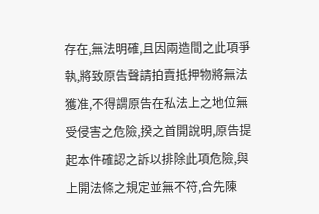存在,無法明確,且因兩造間之此項爭執,將致原告聲請拍賣抵押物將無法獲准,不得謂原告在私法上之地位無受侵害之危險,揆之首開說明,原告提起本件確認之訴以排除此項危險,與上開法條之規定並無不符,合先陳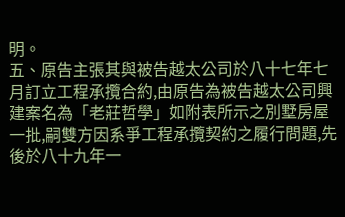明。
五、原告主張其與被告越太公司於八十七年七月訂立工程承攬合約,由原告為被告越太公司興建案名為「老莊哲學」如附表所示之別墅房屋一批,嗣雙方因系爭工程承攬契約之履行問題,先後於八十九年一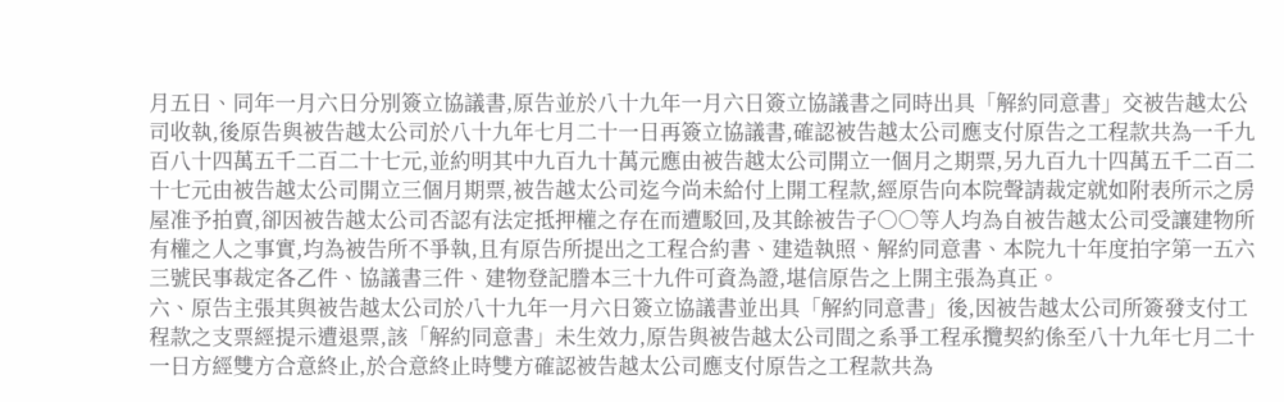月五日、同年一月六日分別簽立協議書,原告並於八十九年一月六日簽立協議書之同時出具「解約同意書」交被告越太公司收執,後原告與被告越太公司於八十九年七月二十一日再簽立協議書,確認被告越太公司應支付原告之工程款共為一千九百八十四萬五千二百二十七元,並約明其中九百九十萬元應由被告越太公司開立一個月之期票,另九百九十四萬五千二百二十七元由被告越太公司開立三個月期票,被告越太公司迄今尚未給付上開工程款,經原告向本院聲請裁定就如附表所示之房屋准予拍賣,卻因被告越太公司否認有法定抵押權之存在而遭駁回,及其餘被告子○○等人均為自被告越太公司受讓建物所有權之人之事實,均為被告所不爭執,且有原告所提出之工程合約書、建造執照、解約同意書、本院九十年度拍字第一五六三號民事裁定各乙件、協議書三件、建物登記謄本三十九件可資為證,堪信原告之上開主張為真正。
六、原告主張其與被告越太公司於八十九年一月六日簽立協議書並出具「解約同意書」後,因被告越太公司所簽發支付工程款之支票經提示遭退票,該「解約同意書」未生效力,原告與被告越太公司間之系爭工程承攬契約係至八十九年七月二十一日方經雙方合意終止,於合意終止時雙方確認被告越太公司應支付原告之工程款共為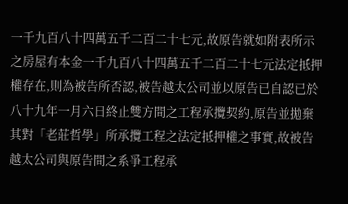一千九百八十四萬五千二百二十七元,故原告就如附表所示之房屋有本金一千九百八十四萬五千二百二十七元法定抵押權存在,則為被告所否認,被告越太公司並以原告已自認已於八十九年一月六日終止雙方間之工程承攬契約,原告並拋棄其對「老莊哲學」所承攬工程之法定抵押權之事實,故被告越太公司與原告間之系爭工程承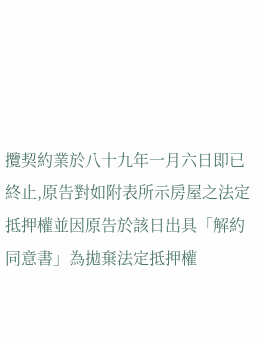攬契約業於八十九年一月六日即已終止,原告對如附表所示房屋之法定抵押權並因原告於該日出具「解約同意書」為拋棄法定抵押權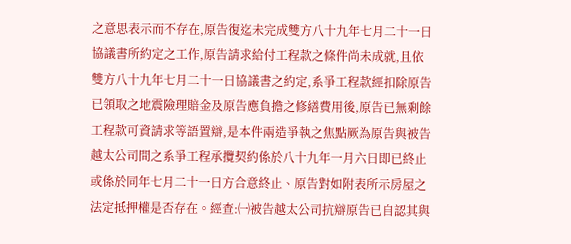之意思表示而不存在,原告復迄未完成雙方八十九年七月二十一日協議書所約定之工作,原告請求給付工程款之條件尚未成就,且依雙方八十九年七月二十一日協議書之約定,系爭工程款經扣除原告已領取之地震險理賠金及原告應負擔之修繕費用後,原告已無剩餘工程款可資請求等語置辯,是本件兩造爭執之焦點厥為原告與被告越太公司間之系爭工程承攬契約係於八十九年一月六日即已終止或係於同年七月二十一日方合意終止、原告對如附表所示房屋之法定抵押權是否存在。經查:㈠被告越太公司抗辯原告已自認其與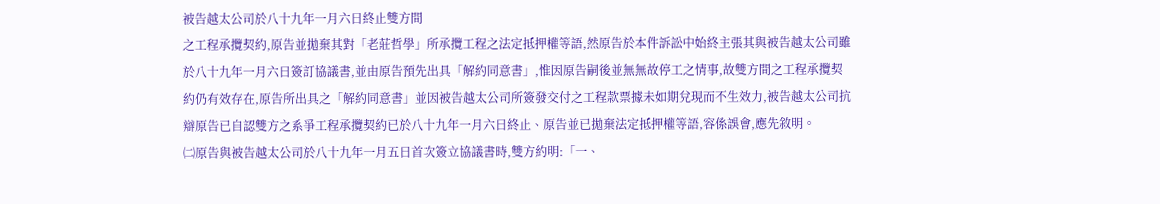被告越太公司於八十九年一月六日終止雙方間
之工程承攬契約,原告並拋棄其對「老莊哲學」所承攬工程之法定抵押權等語,然原告於本件訴訟中始終主張其與被告越太公司雖於八十九年一月六日簽訂協議書,並由原告預先出具「解約同意書」,惟因原告嗣後並無無故停工之情事,故雙方間之工程承攬契約仍有效存在,原告所出具之「解約同意書」並因被告越太公司所簽發交付之工程款票據未如期兌現而不生效力,被告越太公司抗辯原告已自認雙方之系爭工程承攬契約已於八十九年一月六日終止、原告並已拋棄法定抵押權等語,容係誤會,應先敘明。
㈡原告與被告越太公司於八十九年一月五日首次簽立協議書時,雙方約明:「一、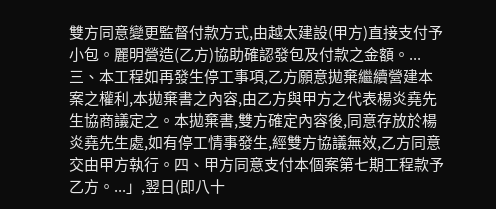雙方同意變更監督付款方式,由越太建設(甲方)直接支付予小包。麗明營造(乙方)協助確認發包及付款之金額。...三、本工程如再發生停工事項,乙方願意拋棄繼續營建本案之權利,本拋棄書之內容,由乙方與甲方之代表楊炎堯先生協商議定之。本拋棄書,雙方確定內容後,同意存放於楊炎堯先生處,如有停工情事發生,經雙方協議無效,乙方同意交由甲方執行。四、甲方同意支付本個案第七期工程款予乙方。...」,翌日(即八十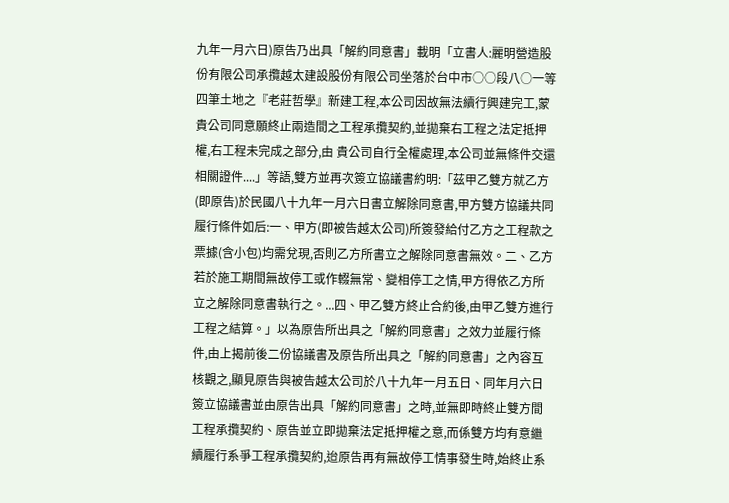九年一月六日)原告乃出具「解約同意書」載明「立書人:麗明營造股份有限公司承攬越太建設股份有限公司坐落於台中市○○段八○一等四筆土地之『老莊哲學』新建工程,本公司因故無法續行興建完工,蒙 貴公司同意願終止兩造間之工程承攬契約,並拋棄右工程之法定抵押權,右工程未完成之部分,由 貴公司自行全權處理,本公司並無條件交還相關證件....」等語,雙方並再次簽立協議書約明:「茲甲乙雙方就乙方(即原告)於民國八十九年一月六日書立解除同意書,甲方雙方協議共同履行條件如后:一、甲方(即被告越太公司)所簽發給付乙方之工程款之票據(含小包)均需兌現,否則乙方所書立之解除同意書無效。二、乙方若於施工期間無故停工或作輟無常、變相停工之情,甲方得依乙方所立之解除同意書執行之。...四、甲乙雙方終止合約後,由甲乙雙方進行工程之結算。」以為原告所出具之「解約同意書」之效力並履行條件,由上揭前後二份協議書及原告所出具之「解約同意書」之內容互核觀之,顯見原告與被告越太公司於八十九年一月五日、同年月六日簽立協議書並由原告出具「解約同意書」之時,並無即時終止雙方間工程承攬契約、原告並立即拋棄法定抵押權之意,而係雙方均有意繼續履行系爭工程承攬契約,迨原告再有無故停工情事發生時,始終止系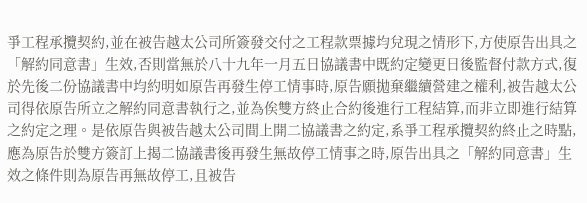爭工程承攬契約,並在被告越太公司所簽發交付之工程款票據均兌現之情形下,方使原告出具之「解約同意書」生效,否則當無於八十九年一月五日協議書中既約定變更日後監督付款方式,復於先後二份協議書中均約明如原告再發生停工情事時,原告願拋棄繼續營建之權利,被告越太公司得依原告所立之解約同意書執行之,並為俟雙方終止合約後進行工程結算,而非立即進行結算之約定之理。是依原告與被告越太公司間上開二協議書之約定,系爭工程承攬契約終止之時點,應為原告於雙方簽訂上揭二協議書後再發生無故停工情事之時,原告出具之「解約同意書」生效之條件則為原告再無故停工,且被告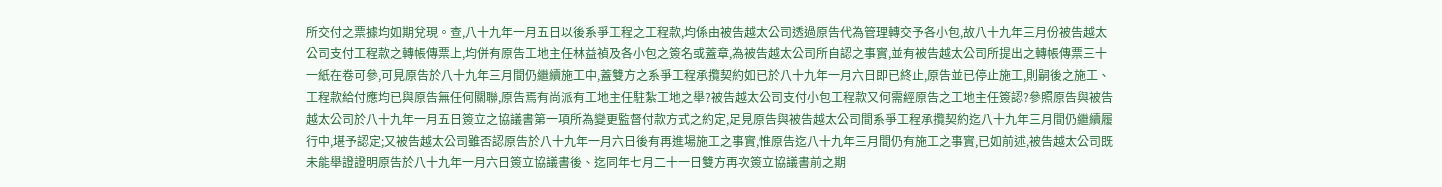所交付之票據均如期兌現。查,八十九年一月五日以後系爭工程之工程款,均係由被告越太公司透過原告代為管理轉交予各小包,故八十九年三月份被告越太公司支付工程款之轉帳傳票上,均併有原告工地主任林益禎及各小包之簽名或蓋章,為被告越太公司所自認之事實,並有被告越太公司所提出之轉帳傳票三十一紙在卷可參,可見原告於八十九年三月間仍繼續施工中,蓋雙方之系爭工程承攬契約如已於八十九年一月六日即已終止,原告並已停止施工,則嗣後之施工、工程款給付應均已與原告無任何關聯,原告焉有尚派有工地主任駐紮工地之舉?被告越太公司支付小包工程款又何需經原告之工地主任簽認?參照原告與被告越太公司於八十九年一月五日簽立之協議書第一項所為變更監督付款方式之約定,足見原告與被告越太公司間系爭工程承攬契約迄八十九年三月間仍繼續履行中,堪予認定;又被告越太公司雖否認原告於八十九年一月六日後有再進場施工之事實,惟原告迄八十九年三月間仍有施工之事實,已如前述,被告越太公司既未能舉證證明原告於八十九年一月六日簽立協議書後、迄同年七月二十一日雙方再次簽立協議書前之期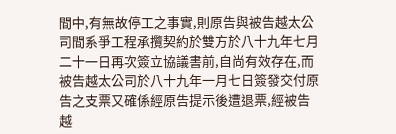間中,有無故停工之事實,則原告與被告越太公司間系爭工程承攬契約於雙方於八十九年七月二十一日再次簽立協議書前,自尚有效存在,而被告越太公司於八十九年一月七日簽發交付原告之支票又確係經原告提示後遭退票,經被告越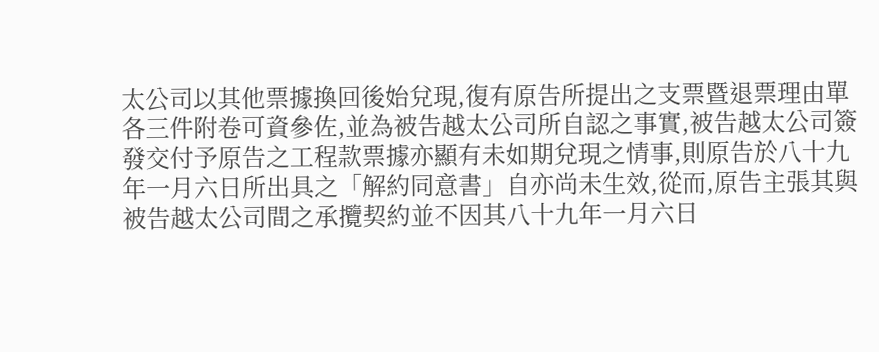太公司以其他票據換回後始兌現,復有原告所提出之支票暨退票理由單各三件附卷可資參佐,並為被告越太公司所自認之事實,被告越太公司簽發交付予原告之工程款票據亦顯有未如期兌現之情事,則原告於八十九年一月六日所出具之「解約同意書」自亦尚未生效,從而,原告主張其與被告越太公司間之承攬契約並不因其八十九年一月六日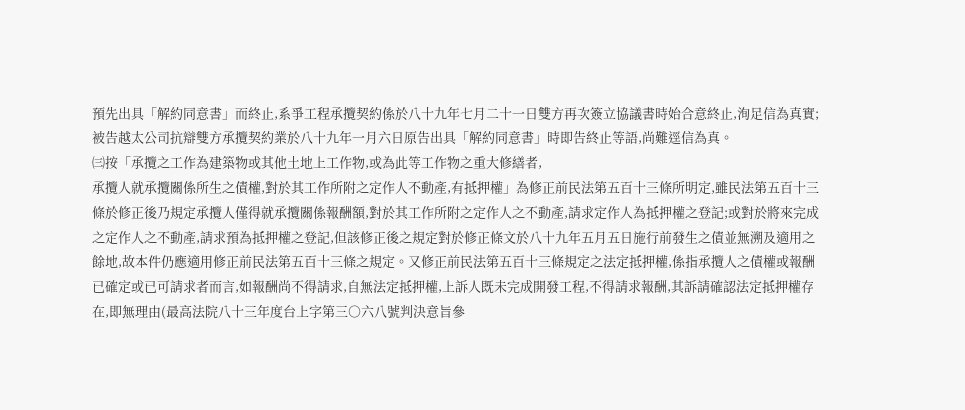預先出具「解約同意書」而終止,系爭工程承攬契約係於八十九年七月二十一日雙方再次簽立協議書時始合意終止,洵足信為真實;被告越太公司抗辯雙方承攬契約業於八十九年一月六日原告出具「解約同意書」時即告終止等語,尚難逕信為真。
㈢按「承攬之工作為建築物或其他土地上工作物,或為此等工作物之重大修繕者,
承攬人就承攬關係所生之債權,對於其工作所附之定作人不動產,有抵押權」為修正前民法第五百十三條所明定,雖民法第五百十三條於修正後乃規定承攬人僅得就承攬關係報酬額,對於其工作所附之定作人之不動產,請求定作人為抵押權之登記;或對於將來完成之定作人之不動產,請求預為抵押權之登記,但該修正後之規定對於修正條文於八十九年五月五日施行前發生之債並無溯及適用之餘地,故本件仍應適用修正前民法第五百十三條之規定。又修正前民法第五百十三條規定之法定抵押權,係指承攬人之債權或報酬已確定或已可請求者而言,如報酬尚不得請求,自無法定抵押權,上訴人既未完成開發工程,不得請求報酬,其訴請確認法定抵押權存在,即無理由(最高法院八十三年度台上字第三○六八號判決意旨參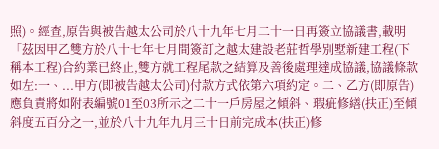照)。經查,原告與被告越太公司於八十九年七月二十一日再簽立協議書,載明「茲因甲乙雙方於八十七年七月間簽訂之越太建設老莊哲學別墅新建工程(下稱本工程)合約業已終止,雙方就工程尾款之結算及善後處理達成協議,協議條款如左:一、...甲方(即被告越太公司)付款方式依第六項約定。二、乙方(即原告)應負責將如附表編號01至03所示之二十一戶房屋之傾斜、瑕疵修繕(扶正)至傾斜度五百分之一,並於八十九年九月三十日前完成本(扶正)修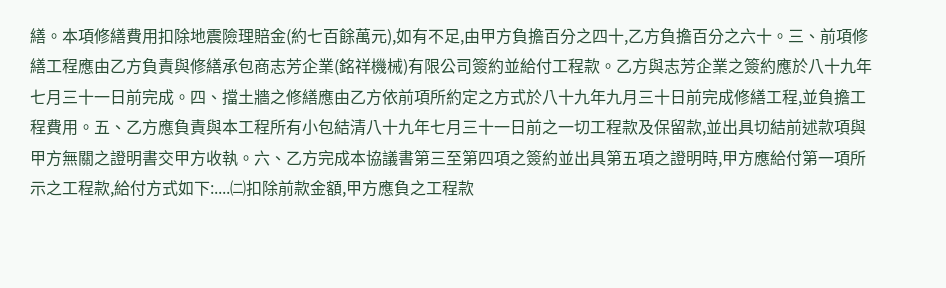繕。本項修繕費用扣除地震險理賠金(約七百餘萬元),如有不足,由甲方負擔百分之四十,乙方負擔百分之六十。三、前項修繕工程應由乙方負責與修繕承包商志芳企業(銘祥機械)有限公司簽約並給付工程款。乙方與志芳企業之簽約應於八十九年七月三十一日前完成。四、擋土牆之修繕應由乙方依前項所約定之方式於八十九年九月三十日前完成修繕工程,並負擔工程費用。五、乙方應負責與本工程所有小包結清八十九年七月三十一日前之一切工程款及保留款,並出具切結前述款項與甲方無關之證明書交甲方收執。六、乙方完成本協議書第三至第四項之簽約並出具第五項之證明時,甲方應給付第一項所示之工程款,給付方式如下:....㈡扣除前款金額,甲方應負之工程款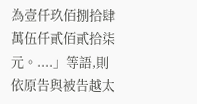為壹仟玖佰捌拾肆萬伍仟貳佰貳拾柒元。....」等語,則依原告與被告越太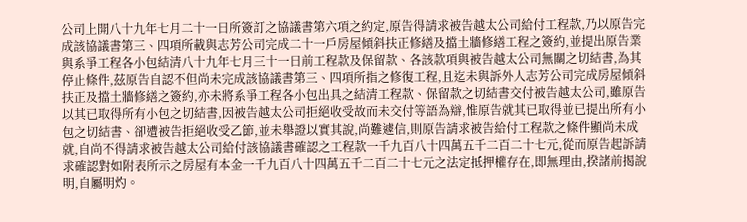公司上開八十九年七月二十一日所簽訂之協議書第六項之約定,原告得請求被告越太公司給付工程款,乃以原告完成該協議書第三、四項所載與志芳公司完成二十一戶房屋傾斜扶正修繕及擋土牆修繕工程之簽約,並提出原告業與系爭工程各小包結清八十九年七月三十一日前工程款及保留款、各該款項與被告越太公司無關之切結書,為其停止條件,茲原告自認不但尚未完成該協議書第三、四項所指之修復工程,且迄未與訴外人志芳公司完成房屋傾斜扶正及擋土牆修繕之簽約,亦未將系爭工程各小包出具之結清工程款、保留款之切結書交付被告越太公司,雖原告以其已取得所有小包之切結書,因被告越太公司拒絕收受故而未交付等語為辯,惟原告就其已取得並已提出所有小包之切結書、卻遭被告拒絕收受乙節,並未舉證以實其說,尚難遽信,則原告請求被告給付工程款之條件顯尚未成就,自尚不得請求被告越太公司給付該協議書確認之工程款一千九百八十四萬五千二百二十七元,從而原告起訴請求確認對如附表所示之房屋有本金一千九百八十四萬五千二百二十七元之法定抵押權存在,即無理由,揆諸前揭說明,自屬明灼。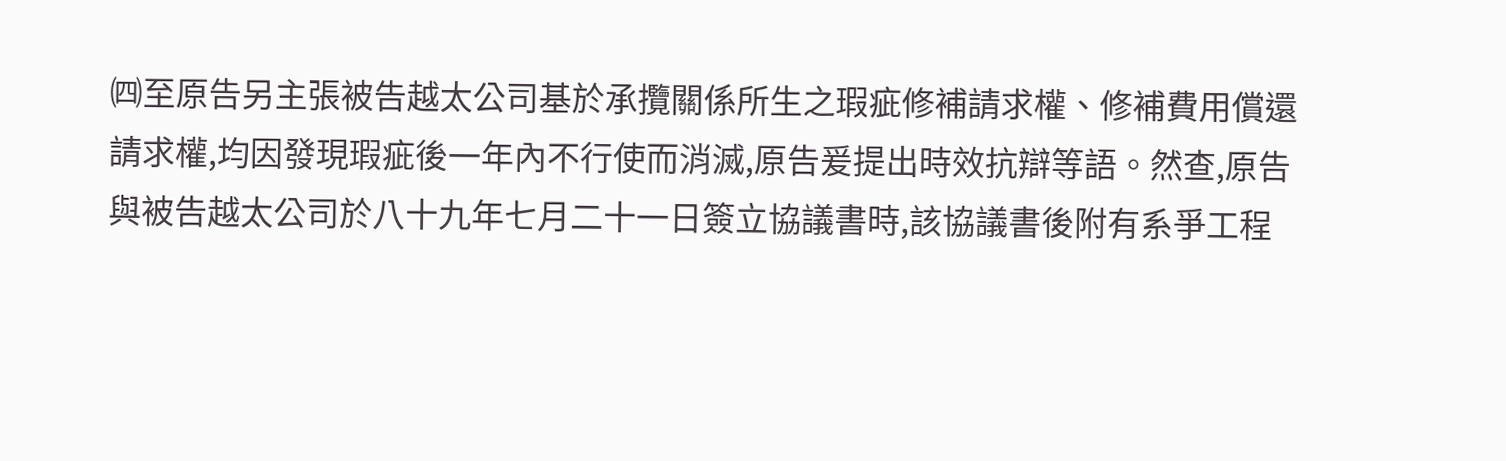㈣至原告另主張被告越太公司基於承攬關係所生之瑕疵修補請求權、修補費用償還
請求權,均因發現瑕疵後一年內不行使而消滅,原告爰提出時效抗辯等語。然查,原告與被告越太公司於八十九年七月二十一日簽立協議書時,該協議書後附有系爭工程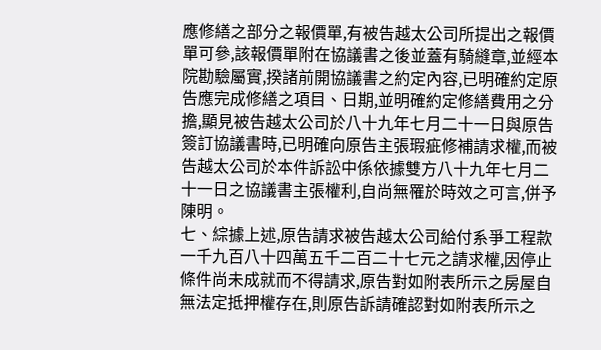應修繕之部分之報價單,有被告越太公司所提出之報價單可參,該報價單附在協議書之後並蓋有騎縫章,並經本院勘驗屬實,揆諸前開協議書之約定內容,已明確約定原告應完成修繕之項目、日期,並明確約定修繕費用之分擔,顯見被告越太公司於八十九年七月二十一日與原告簽訂協議書時,已明確向原告主張瑕疵修補請求權,而被告越太公司於本件訴訟中係依據雙方八十九年七月二十一日之協議書主張權利,自尚無罹於時效之可言,併予陳明。
七、綜據上述,原告請求被告越太公司給付系爭工程款一千九百八十四萬五千二百二十七元之請求權,因停止條件尚未成就而不得請求,原告對如附表所示之房屋自無法定抵押權存在,則原告訴請確認對如附表所示之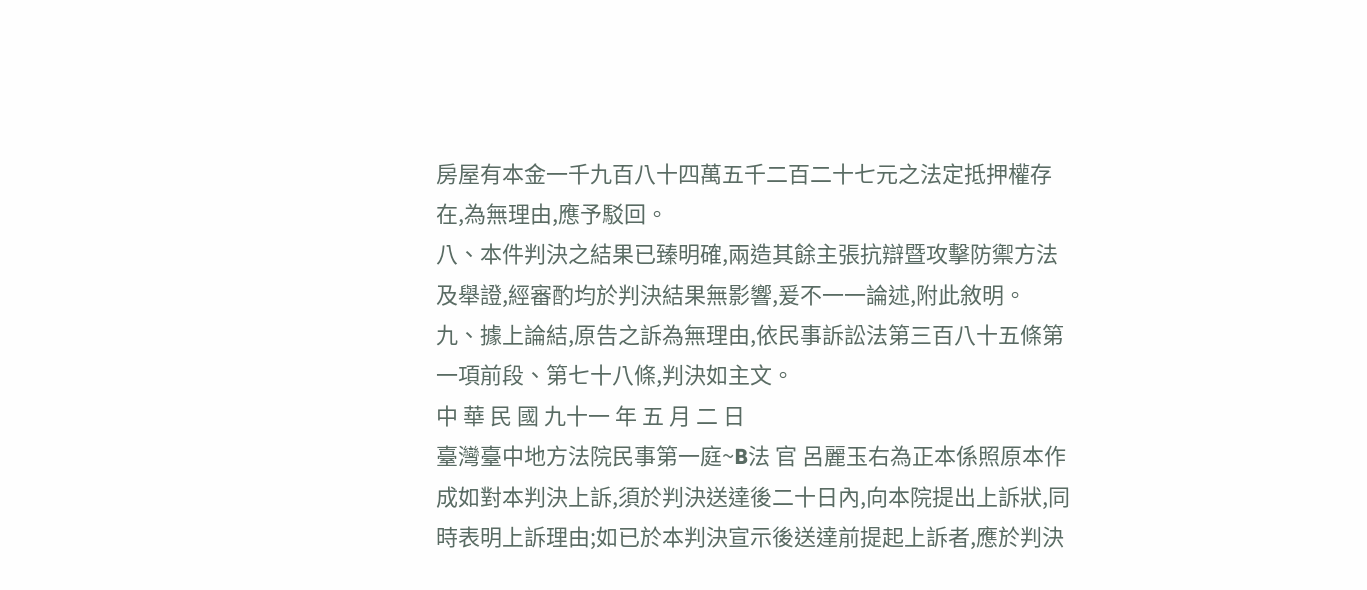房屋有本金一千九百八十四萬五千二百二十七元之法定抵押權存在,為無理由,應予駁回。
八、本件判決之結果已臻明確,兩造其餘主張抗辯暨攻擊防禦方法及舉證,經審酌均於判決結果無影響,爰不一一論述,附此敘明。
九、據上論結,原告之訴為無理由,依民事訴訟法第三百八十五條第一項前段、第七十八條,判決如主文。
中 華 民 國 九十一 年 五 月 二 日
臺灣臺中地方法院民事第一庭~B法 官 呂麗玉右為正本係照原本作成如對本判決上訴,須於判決送達後二十日內,向本院提出上訴狀,同時表明上訴理由;如已於本判決宣示後送達前提起上訴者,應於判決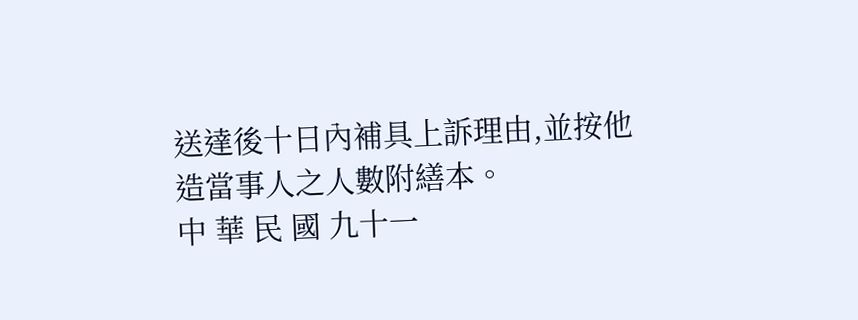送達後十日內補具上訴理由,並按他造當事人之人數附繕本。
中 華 民 國 九十一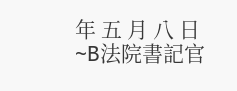年 五 月 八 日~B法院書記官